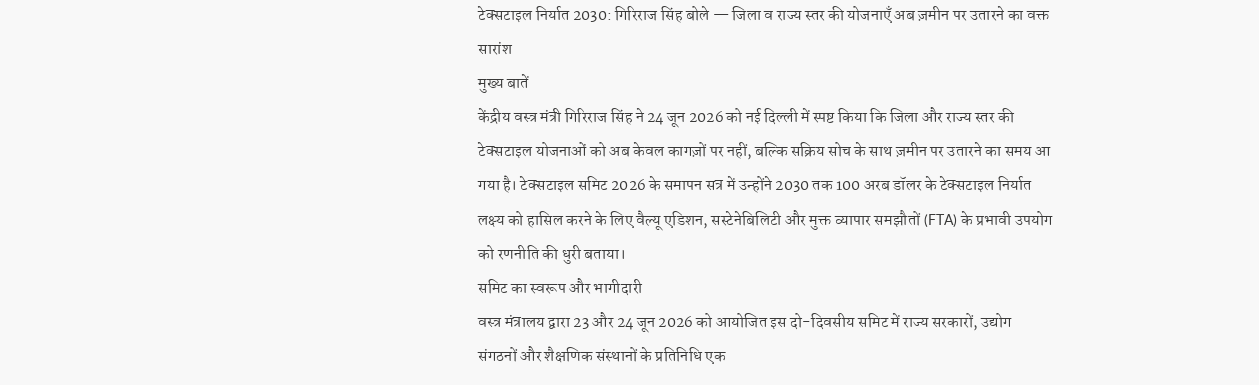टेक्सटाइल निर्यात 2030: गिरिराज सिंह बोले — जिला व राज्य स्तर की योजनाएँ अब ज़मीन पर उतारने का वक्त
सारांश
मुख्य बातें
केंद्रीय वस्त्र मंत्री गिरिराज सिंह ने 24 जून 2026 को नई दिल्ली में स्पष्ट किया कि जिला और राज्य स्तर की टेक्सटाइल योजनाओं को अब केवल कागज़ों पर नहीं, बल्कि सक्रिय सोच के साथ ज़मीन पर उतारने का समय आ गया है। टेक्सटाइल समिट 2026 के समापन सत्र में उन्होंने 2030 तक 100 अरब डॉलर के टेक्सटाइल निर्यात लक्ष्य को हासिल करने के लिए वैल्यू एडिशन, सस्टेनेबिलिटी और मुक्त व्यापार समझौतों (FTA) के प्रभावी उपयोग को रणनीति की धुरी बताया।
समिट का स्वरूप और भागीदारी
वस्त्र मंत्रालय द्वारा 23 और 24 जून 2026 को आयोजित इस दो-दिवसीय समिट में राज्य सरकारों, उद्योग संगठनों और शैक्षणिक संस्थानों के प्रतिनिधि एक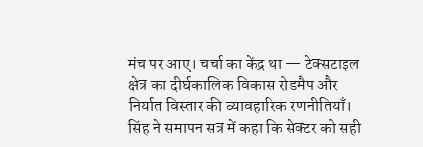मंच पर आए। चर्चा का केंद्र था — टेक्सटाइल क्षेत्र का दीर्घकालिक विकास रोडमैप और निर्यात विस्तार की व्यावहारिक रणनीतियाँ।
सिंह ने समापन सत्र में कहा कि सेक्टर को सही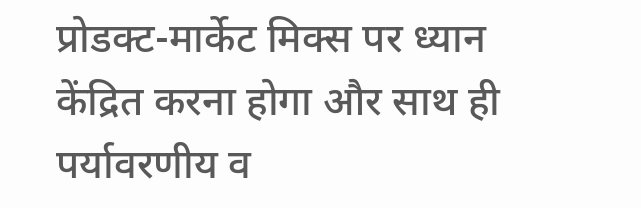प्रोडक्ट-मार्केट मिक्स पर ध्यान केंद्रित करना होगा और साथ ही पर्यावरणीय व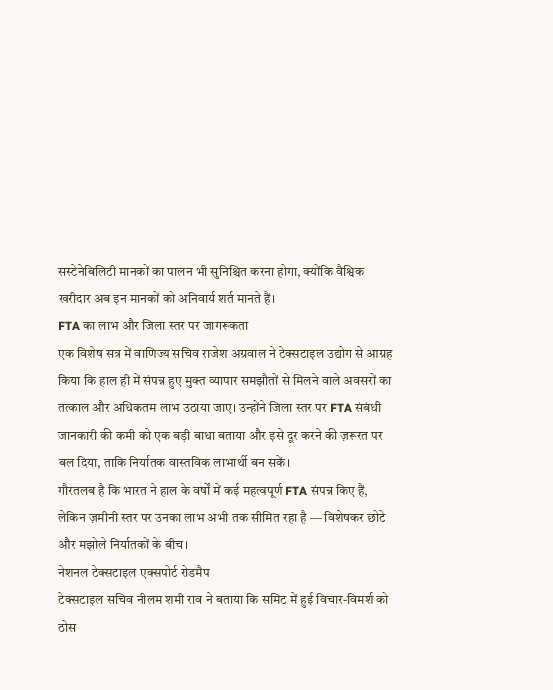सस्टेनेबिलिटी मानकों का पालन भी सुनिश्चित करना होगा, क्योंकि वैश्विक खरीदार अब इन मानकों को अनिवार्य शर्त मानते हैं।
FTA का लाभ और जिला स्तर पर जागरूकता
एक विशेष सत्र में वाणिज्य सचिव राजेश अग्रवाल ने टेक्सटाइल उद्योग से आग्रह किया कि हाल ही में संपन्न हुए मुक्त व्यापार समझौतों से मिलने वाले अवसरों का तत्काल और अधिकतम लाभ उठाया जाए। उन्होंने जिला स्तर पर FTA संबंधी जानकारी की कमी को एक बड़ी बाधा बताया और इसे दूर करने की ज़रूरत पर बल दिया, ताकि निर्यातक वास्तविक लाभार्थी बन सकें।
गौरतलब है कि भारत ने हाल के वर्षों में कई महत्वपूर्ण FTA संपन्न किए हैं, लेकिन ज़मीनी स्तर पर उनका लाभ अभी तक सीमित रहा है — विशेषकर छोटे और मझोले निर्यातकों के बीच।
नेशनल टेक्सटाइल एक्सपोर्ट रोडमैप
टेक्सटाइल सचिव नीलम शमी राव ने बताया कि समिट में हुई विचार-विमर्श को ठोस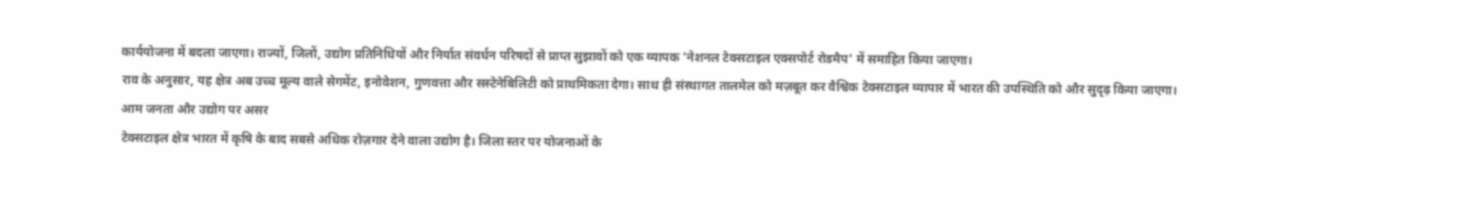कार्ययोजना में बदला जाएगा। राज्यों, जिलों, उद्योग प्रतिनिधियों और निर्यात संवर्धन परिषदों से प्राप्त सुझावों को एक व्यापक 'नेशनल टेक्सटाइल एक्सपोर्ट रोडमैप' में समाहित किया जाएगा।
राव के अनुसार, यह क्षेत्र अब उच्च मूल्य वाले सेगमेंट, इनोवेशन, गुणवत्ता और सस्टेनेबिलिटी को प्राथमिकता देगा। साथ ही संस्थागत तालमेल को मज़बूत कर वैश्विक टेक्सटाइल व्यापार में भारत की उपस्थिति को और सुदृढ़ किया जाएगा।
आम जनता और उद्योग पर असर
टेक्सटाइल क्षेत्र भारत में कृषि के बाद सबसे अधिक रोज़गार देने वाला उद्योग है। जिला स्तर पर योजनाओं के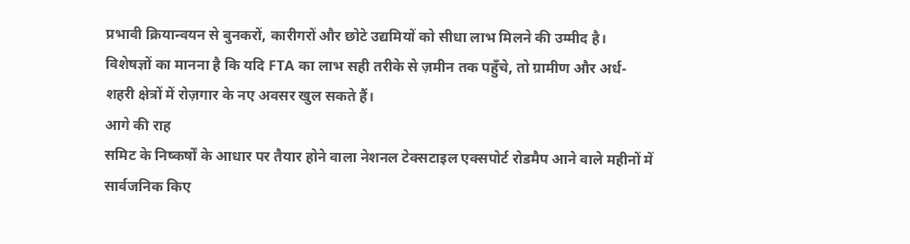प्रभावी क्रियान्वयन से बुनकरों, कारीगरों और छोटे उद्यमियों को सीधा लाभ मिलने की उम्मीद है। विशेषज्ञों का मानना है कि यदि FTA का लाभ सही तरीके से ज़मीन तक पहुँचे, तो ग्रामीण और अर्ध-शहरी क्षेत्रों में रोज़गार के नए अवसर खुल सकते हैं।
आगे की राह
समिट के निष्कर्षों के आधार पर तैयार होने वाला नेशनल टेक्सटाइल एक्सपोर्ट रोडमैप आने वाले महीनों में सार्वजनिक किए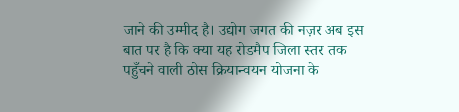जाने की उम्मीद है। उद्योग जगत की नज़र अब इस बात पर है कि क्या यह रोडमैप जिला स्तर तक पहुँचने वाली ठोस क्रियान्वयन योजना के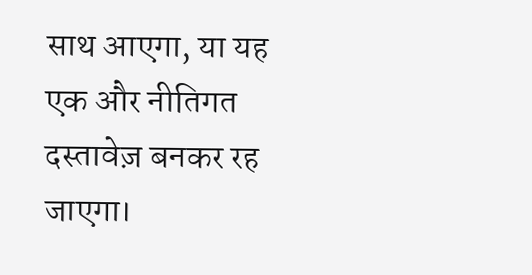साथ आएगा, या यह एक और नीतिगत दस्तावेज़ बनकर रह जाएगा।